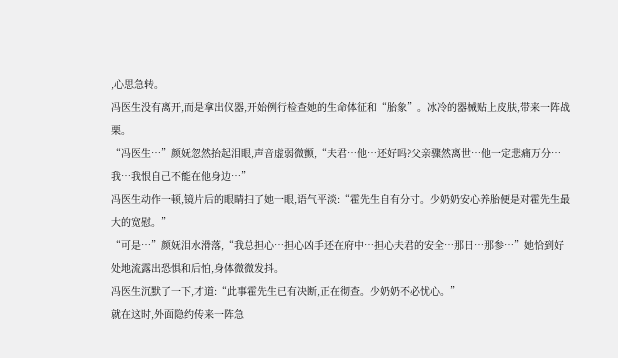,心思急转。
冯医生没有离开,而是拿出仪器,开始例行检查她的生命体征和“胎象”。冰冷的器械贴上皮肤,带来一阵战栗。
“冯医生…”颜妩忽然抬起泪眼,声音虚弱微颤,“夫君…他…还好吗?父亲骤然离世…他一定悲痛万分…我…我恨自己不能在他身边…”
冯医生动作一顿,镜片后的眼睛扫了她一眼,语气平淡:“霍先生自有分寸。少奶奶安心养胎便是对霍先生最大的宽慰。”
“可是…”颜妩泪水滑落,“我总担心…担心凶手还在府中…担心夫君的安全…那日…那参…”她恰到好处地流露出恐惧和后怕,身体微微发抖。
冯医生沉默了一下,才道:“此事霍先生已有决断,正在彻查。少奶奶不必忧心。”
就在这时,外面隐约传来一阵急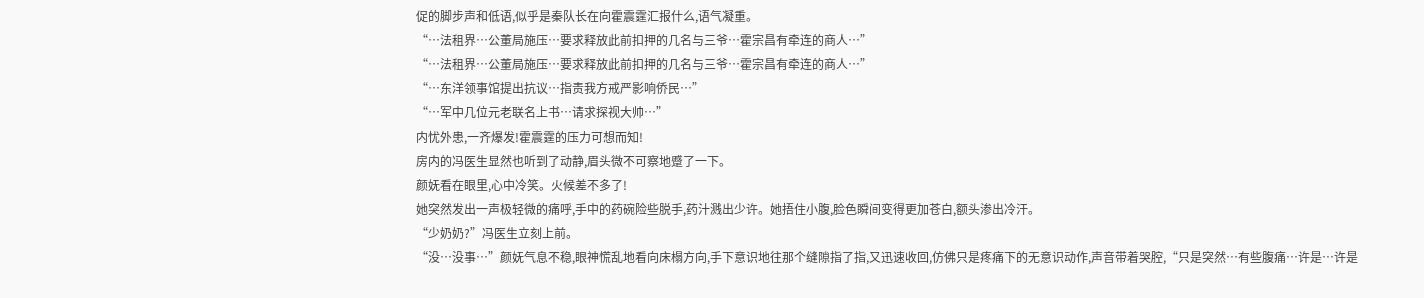促的脚步声和低语,似乎是秦队长在向霍震霆汇报什么,语气凝重。
“…法租界…公董局施压…要求释放此前扣押的几名与三爷…霍宗昌有牵连的商人…”
“…法租界…公董局施压…要求释放此前扣押的几名与三爷…霍宗昌有牵连的商人…”
“…东洋领事馆提出抗议…指责我方戒严影响侨民…”
“…军中几位元老联名上书…请求探视大帅…”
内忧外患,一齐爆发!霍震霆的压力可想而知!
房内的冯医生显然也听到了动静,眉头微不可察地蹙了一下。
颜妩看在眼里,心中冷笑。火候差不多了!
她突然发出一声极轻微的痛呼,手中的药碗险些脱手,药汁溅出少许。她捂住小腹,脸色瞬间变得更加苍白,额头渗出冷汗。
“少奶奶?”冯医生立刻上前。
“没…没事…”颜妩气息不稳,眼神慌乱地看向床榻方向,手下意识地往那个缝隙指了指,又迅速收回,仿佛只是疼痛下的无意识动作,声音带着哭腔,“只是突然…有些腹痛…许是…许是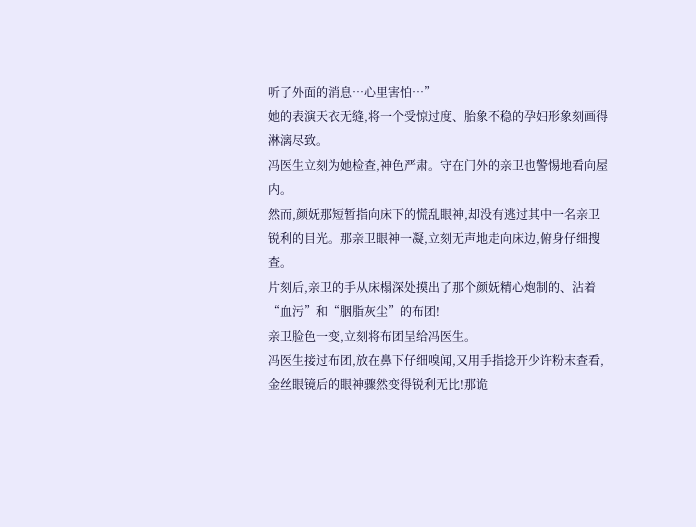听了外面的消息…心里害怕…”
她的表演天衣无缝,将一个受惊过度、胎象不稳的孕妇形象刻画得淋漓尽致。
冯医生立刻为她检查,神色严肃。守在门外的亲卫也警惕地看向屋内。
然而,颜妩那短暂指向床下的慌乱眼神,却没有逃过其中一名亲卫锐利的目光。那亲卫眼神一凝,立刻无声地走向床边,俯身仔细搜查。
片刻后,亲卫的手从床榻深处摸出了那个颜妩精心炮制的、沾着“血污”和“胭脂灰尘”的布团!
亲卫脸色一变,立刻将布团呈给冯医生。
冯医生接过布团,放在鼻下仔细嗅闻,又用手指捻开少许粉末查看,金丝眼镜后的眼神骤然变得锐利无比!那诡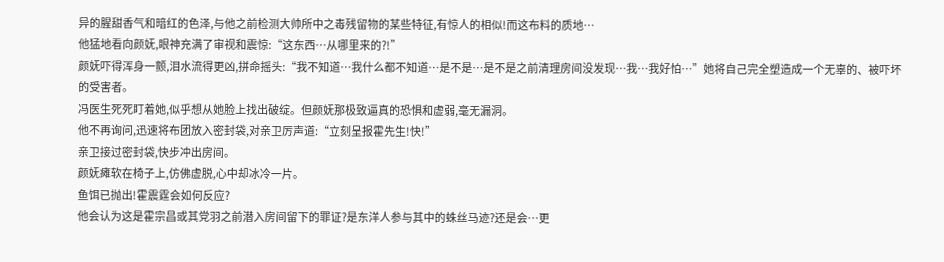异的腥甜香气和暗红的色泽,与他之前检测大帅所中之毒残留物的某些特征,有惊人的相似!而这布料的质地…
他猛地看向颜妩,眼神充满了审视和震惊:“这东西…从哪里来的?!”
颜妩吓得浑身一颤,泪水流得更凶,拼命摇头:“我不知道…我什么都不知道…是不是…是不是之前清理房间没发现…我…我好怕…”她将自己完全塑造成一个无辜的、被吓坏的受害者。
冯医生死死盯着她,似乎想从她脸上找出破绽。但颜妩那极致逼真的恐惧和虚弱,毫无漏洞。
他不再询问,迅速将布团放入密封袋,对亲卫厉声道:“立刻呈报霍先生!快!”
亲卫接过密封袋,快步冲出房间。
颜妩瘫软在椅子上,仿佛虚脱,心中却冰冷一片。
鱼饵已抛出!霍震霆会如何反应?
他会认为这是霍宗昌或其党羽之前潜入房间留下的罪证?是东洋人参与其中的蛛丝马迹?还是会…更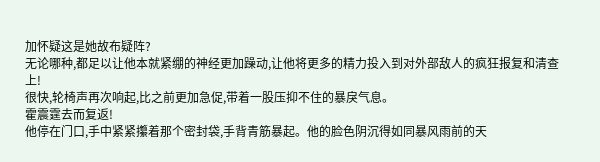加怀疑这是她故布疑阵?
无论哪种,都足以让他本就紧绷的神经更加躁动,让他将更多的精力投入到对外部敌人的疯狂报复和清查上!
很快,轮椅声再次响起,比之前更加急促,带着一股压抑不住的暴戾气息。
霍震霆去而复返!
他停在门口,手中紧紧攥着那个密封袋,手背青筋暴起。他的脸色阴沉得如同暴风雨前的天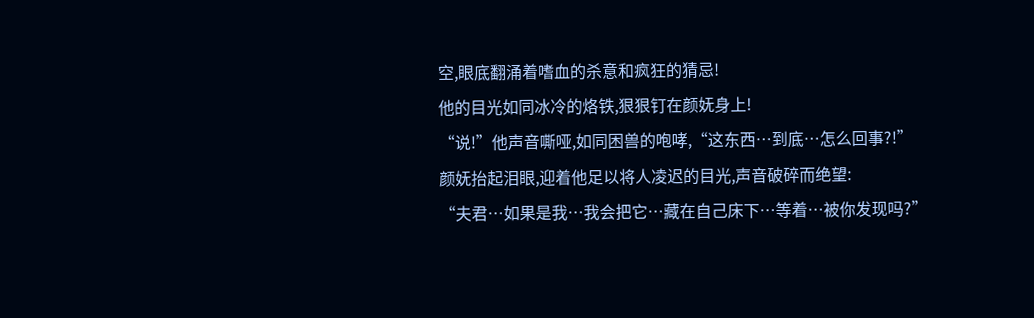空,眼底翻涌着嗜血的杀意和疯狂的猜忌!
他的目光如同冰冷的烙铁,狠狠钉在颜妩身上!
“说!”他声音嘶哑,如同困兽的咆哮,“这东西…到底…怎么回事?!”
颜妩抬起泪眼,迎着他足以将人凌迟的目光,声音破碎而绝望:
“夫君…如果是我…我会把它…藏在自己床下…等着…被你发现吗?”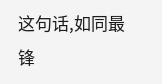这句话,如同最锋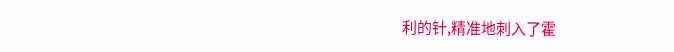利的针,精准地刺入了霍